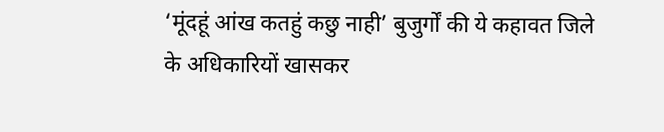‘मूंदहूं आंख कतहुं कछु नाही’ बुजुर्गों की ये कहावत जिले के अधिकारियों खासकर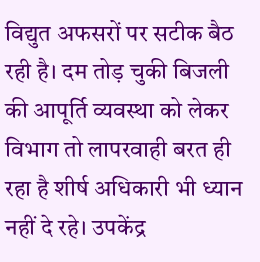विद्युत अफसरों पर सटीक बैठ रही है। दम तोड़ चुकी बिजली की आपूर्ति व्यवस्था को लेकर विभाग तो लापरवाही बरत ही रहा है शीर्ष अधिकारी भी ध्यान नहीं दे रहे। उपकेंद्र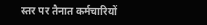स्तर पर तैनात कर्मचारियों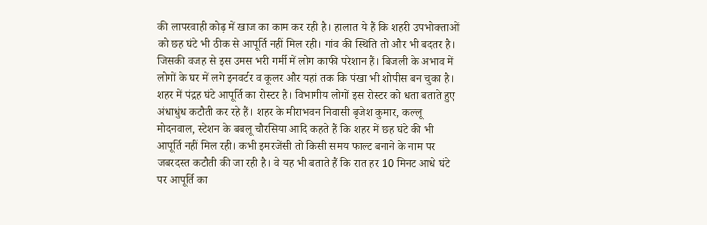की लापरवाही कोढ़ में खाज का काम कर रही है। हालात ये हैं कि शहरी उपभोक्ताओं को छह घंटे भी ठीक से आपूर्ति नहीं मिल रही। गांव की स्थिति तो और भी बदतर है।
जिसकी वजह से इस उमस भरी गर्मी में लोग काफी परेशान हैं। बिजली के अभाव में लोगों के घर में लगे इनवर्टर व कूलर और यहां तक कि पंखा भी शोपीस बन चुका है। शहर में पंद्रह घंटे आपूर्ति का रोस्टर है। विभागीय लोगों इस रोस्टर को धता बताते हुए अंधाधुंध कटौती कर रहे हैं। शहर के मीराभवन निवासी बृजेश कुमार, कल्लू मोदनवाल, स्टेशन के बबलू चौरसिया आदि कहते हैं कि शहर में छह घंटे की भी आपूर्ति नहीं मिल रही। कभी इमरजेंसी तो किसी समय फाल्ट बनाने के नाम पर जबरदस्त कटौती की जा रही है। वे यह भी बताते हैं कि रात हर 10 मिनट आधे घंटे पर आपूर्ति का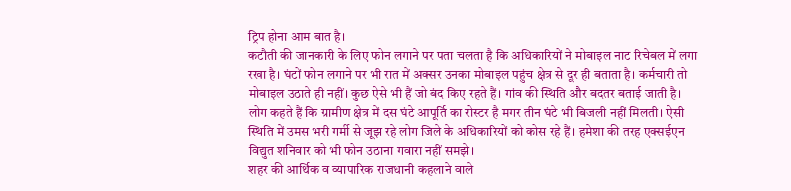ट्रिप होना आम बात है।
कटौती की जानकारी के लिए फोन लगाने पर पता चलता है कि अधिकारियों ने मोबाइल नाट रिचेबल में लगा रखा है। घंटों फोन लगाने पर भी रात में अक्सर उनका मोबाइल पहुंच क्षेत्र से दूर ही बताता है। कर्मचारी तो मोबाइल उठाते ही नहीं। कुछ ऐसे भी हैं जो बंद किए रहते हैं। गांव की स्थिति और बदतर बताई जाती है। लोग कहते हैं कि ग्रामीण क्षेत्र में दस घंटे आपूर्ति का रोस्टर है मगर तीन घंटे भी बिजली नहीं मिलती। ऐसी स्थिति में उमस भरी गर्मी से जूझ रहे लोग जिले के अधिकारियों को कोस रहे हैं। हमेशा की तरह एक्सईएन विद्युत शनिवार को भी फोन उठाना गवारा नहीं समझे।
शहर की आर्थिक व व्यापारिक राजधानी कहलाने वाले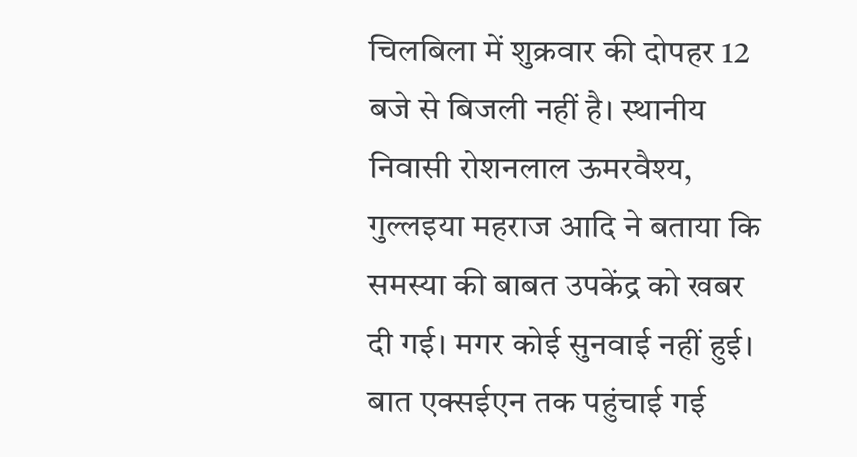चिलबिला में शुक्रवार की दोपहर 12 बजे से बिजली नहीं है। स्थानीय निवासी रोशनलाल ऊमरवैश्य, गुल्लइया महराज आदि ने बताया कि समस्या की बाबत उपकेंद्र को खबर दी गई। मगर कोई सुनवाई नहीं हुई। बात एक्सईएन तक पहुंचाई गई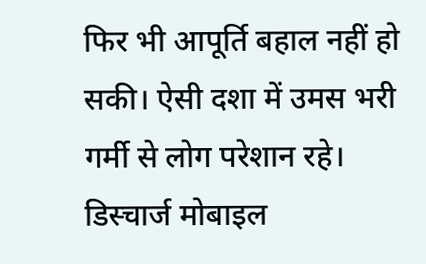फिर भी आपूर्ति बहाल नहीं हो सकी। ऐसी दशा में उमस भरी गर्मी से लोग परेशान रहे। डिस्चार्ज मोबाइल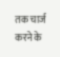तक चार्ज करने के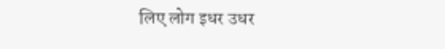लिए लोग इधर उधर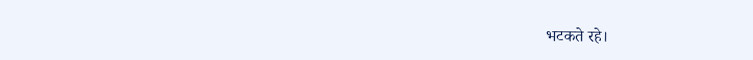भटकते रहे।